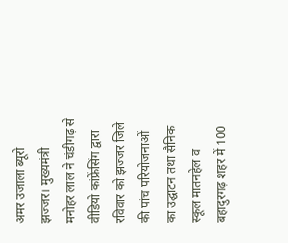अमर उजाला ब्यूरो
झज्जर। मुख्यमंत्री मनोहर लाल ने चंडीगढ़ से वीडियो कांफ्रेंसिंग द्वारा रविवार को झज्जर जिले की पांच परियोजनाओं का उद्घाटन तथा सैनिक स्कूल मातनहेल व बहादुरगढ़ शहर में 100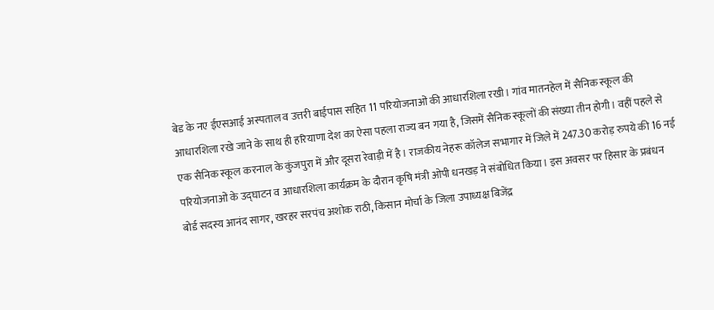बेड के नए ईएसआई अस्पताल व उत्तरी बाईपास सहित 11 परियोजनाओं की आधारशिला रखी। गांव मातनहेल में सैनिक स्कूल की आधारशिला रखे जाने के साथ ही हरियाणा देश का ऐसा पहला राज्य बन गया है, जिसमें सैनिक स्कूलों की संख्या तीन होगी। वहीं पहले से एक सैनिक स्कूल करनाल के कुंजपुरा में और दूसरा रेवाड़ी में है। राजकीय नेहरू कॉलेज सभागार में जिले में 247.30 करोड़ रुपये की 16 नई परियोजनाओं के उद्घाटन व आधारशिला कार्यक्रम के दौरान कृषि मंत्री ओपी धनखड़ ने संबोधित किया। इस अवसर पर हिसार के प्रबंधन बोर्ड सदस्य आनंद सागर, खरहर सरपंच अशोक राठी, किसान मोर्चा के जिला उपाध्यक्ष बिजेंद्र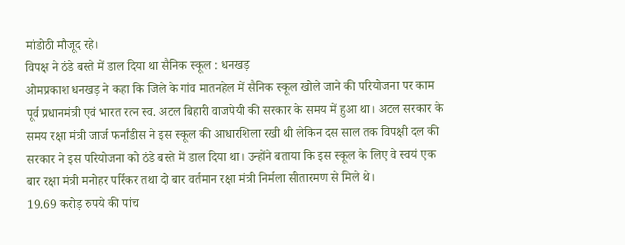मांडोठी मौजूद रहे।
विपक्ष ने ठंडे बस्ते में डाल दिया था सैनिक स्कूल : धनखड़
ओमप्रकाश धनखड़ ने कहा कि जिले के गांव मातनहेल में सैनिक स्कूल खोले जाने की परियोजना पर काम पूर्व प्रधानमंत्री एवं भारत रत्न स्व. अटल बिहारी वाजपेयी की सरकार के समय में हुआ था। अटल सरकार के समय रक्षा मंत्री जार्ज फर्नांडीस ने इस स्कूल की आधारशिला रखी थी लेकिन दस साल तक विपक्षी दल की सरकार ने इस परियोजना को ठंडे बस्ते में डाल दिया था। उन्होंने बताया कि इस स्कूल के लिए वे स्वयं एक बार रक्षा मंत्री मनोहर पर्रिकर तथा दो बार वर्तमान रक्षा मंत्री निर्मला सीतारमण से मिले थे।
19.69 करोड़ रुपये की पांच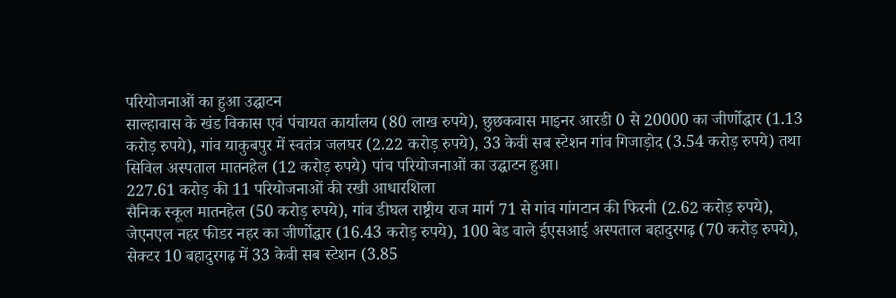परियोजनाओं का हुआ उद्घाटन
साल्हावास के खंड विकास एवं पंचायत कार्यालय (80 लाख रुपये), छुछकवास माइनर आरडी 0 से 20000 का जीर्णोद्धार (1.13 करोड़ रुपये), गांव याकुबपुर में स्वतंत्र जलघर (2.22 करोड़ रुपये), 33 केवी सब स्टेशन गांव गिजाड़ोद (3.54 करोड़ रुपये) तथा सिविल अस्पताल मातनहेल (12 करोड़ रुपये) पांच परियोजनाओं का उद्घाटन हुआ।
227.61 करोड़ की 11 परियोजनाओं की रखी आधारशिला
सैनिक स्कूल मातनहेल (50 करोड़ रुपये), गांव डीघल राष्ट्रीय राज मार्ग 71 से गांव गांगटान की फिरनी (2.62 करोड़ रुपये), जेएनएल नहर फीडर नहर का जीर्णोद्धार (16.43 करोड़ रुपये), 100 बेड वाले ईएसआई अस्पताल बहादुरगढ़ (70 करोड़ रुपये), सेक्टर 10 बहादुरगढ़ में 33 केवी सब स्टेशन (3.85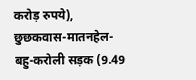करोड़ रुपये), छुछकवास-मातनहेल-बहु-करोली सड़क (9.49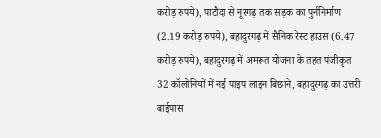करोड़ रुपये), पाटौदा से नूरगढ़ तक सड़क का पुर्ननिर्माण (2.19 करोड़ रुपये), बहादुरगढ़ में सैनिक रेस्ट हाउस (6.47 करोड़ रुपये), बहादुरगढ़ में अमरूत योजना के तहत पंजीकृत 32 कॉलोनियों में नई पाइप लाइन बिछाने, बहादुरगढ़ का उत्तरी बाईपास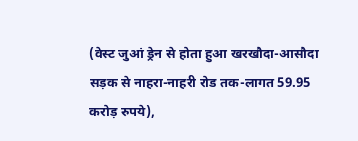(वेस्ट जुआं ड्रेन से होता हुआ खरखौदा-आसौदा सड़क से नाहरा-नाहरी रोड तक-लागत 59.95 करोड़ रुपये),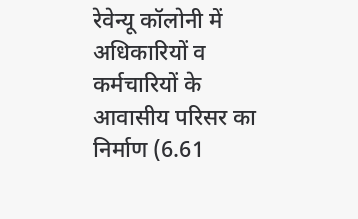रेवेन्यू कॉलोनी में अधिकारियों व कर्मचारियों के आवासीय परिसर का निर्माण (6.61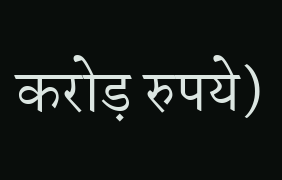करोड़ रुपये)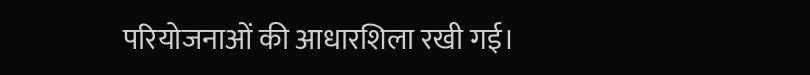परियोजनाओं की आधारशिला रखी गई।